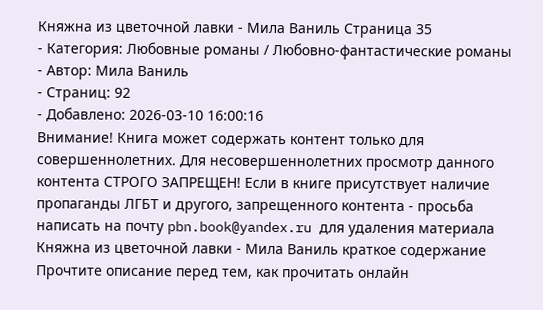Княжна из цветочной лавки - Мила Ваниль Страница 35
- Категория: Любовные романы / Любовно-фантастические романы
- Автор: Мила Ваниль
- Страниц: 92
- Добавлено: 2026-03-10 16:00:16
Внимание! Книга может содержать контент только для совершеннолетних. Для несовершеннолетних просмотр данного контента СТРОГО ЗАПРЕЩЕН! Если в книге присутствует наличие пропаганды ЛГБТ и другого, запрещенного контента - просьба написать на почту pbn.book@yandex.ru для удаления материала
Княжна из цветочной лавки - Мила Ваниль краткое содержание
Прочтите описание перед тем, как прочитать онлайн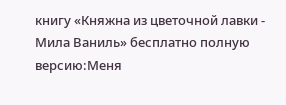книгу «Княжна из цветочной лавки - Мила Ваниль» бесплатно полную версию:Меня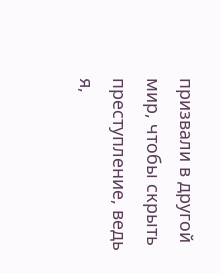призвали в другой мир, чтобы скрыть преступление, ведь я,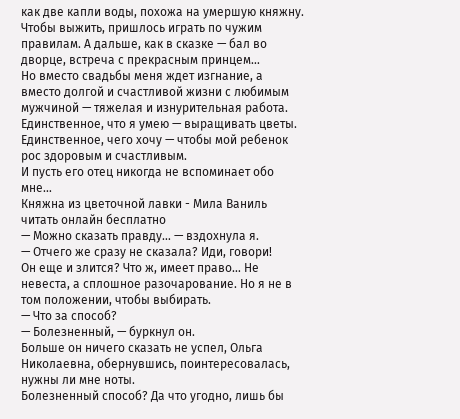как две капли воды, похожа на умершую княжну. Чтобы выжить, пришлось играть по чужим правилам. А дальше, как в сказке — бал во дворце, встреча с прекрасным принцем…
Но вместо свадьбы меня ждет изгнание, а вместо долгой и счастливой жизни с любимым мужчиной — тяжелая и изнурительная работа. Единственное, что я умею — выращивать цветы. Единственное, чего хочу — чтобы мой ребенок рос здоровым и счастливым.
И пусть его отец никогда не вспоминает обо мне…
Княжна из цветочной лавки - Мила Ваниль читать онлайн бесплатно
— Можно сказать правду… — вздохнула я.
— Отчего же сразу не сказала? Иди, говори!
Он еще и злится? Что ж, имеет право… Не невеста, а сплошное разочарование. Но я не в том положении, чтобы выбирать.
— Что за способ?
— Болезненный, — буркнул он.
Больше он ничего сказать не успел, Ольга Николаевна, обернувшись, поинтересовалась, нужны ли мне ноты.
Болезненный способ? Да что угодно, лишь бы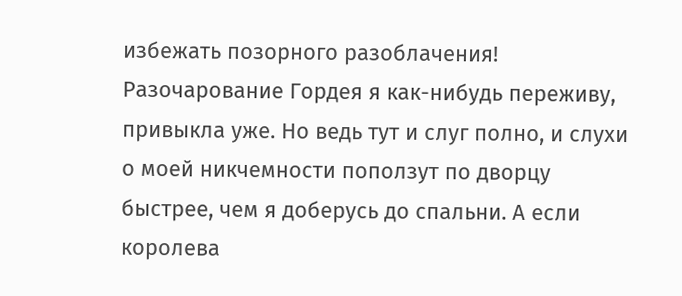избежать позорного разоблачения! Разочарование Гордея я как-нибудь переживу, привыкла уже. Но ведь тут и слуг полно, и слухи о моей никчемности поползут по дворцу быстрее, чем я доберусь до спальни. А если королева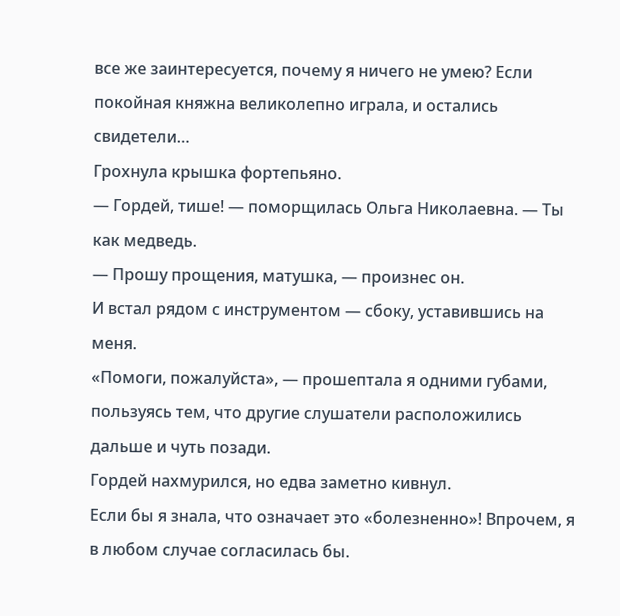все же заинтересуется, почему я ничего не умею? Если покойная княжна великолепно играла, и остались свидетели…
Грохнула крышка фортепьяно.
— Гордей, тише! — поморщилась Ольга Николаевна. — Ты как медведь.
— Прошу прощения, матушка, — произнес он.
И встал рядом с инструментом — сбоку, уставившись на меня.
«Помоги, пожалуйста», — прошептала я одними губами, пользуясь тем, что другие слушатели расположились дальше и чуть позади.
Гордей нахмурился, но едва заметно кивнул.
Если бы я знала, что означает это «болезненно»! Впрочем, я в любом случае согласилась бы.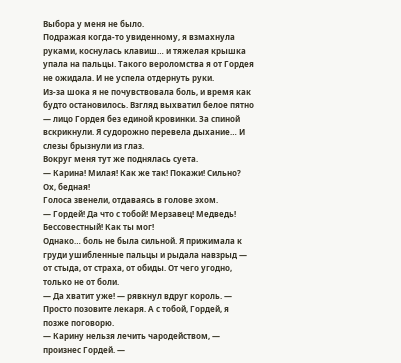Выбора у меня не было.
Подражая когда-то увиденному, я взмахнула руками, коснулась клавиш… и тяжелая крышка упала на пальцы. Такого вероломства я от Гордея не ожидала. И не успела отдернуть руки.
Из-за шока я не почувствовала боль, и время как будто остановилось. Взгляд выхватил белое пятно — лицо Гордея без единой кровинки. За спиной вскрикнули. Я судорожно перевела дыхание… И слезы брызнули из глаз.
Вокруг меня тут же поднялась суета.
— Карина! Милая! Как же так! Покажи! Сильно? Ох, бедная!
Голоса звенели, отдаваясь в голове эхом.
— Гордей! Да что с тобой! Мерзавец! Медведь! Бессовестный! Как ты мог!
Однако… боль не была сильной. Я прижимала к груди ушибленные пальцы и рыдала навзрыд — от стыда, от страха, от обиды. От чего угодно, только не от боли.
— Да хватит уже! — рявкнул вдруг король. — Просто позовите лекаря. А с тобой, Гордей, я позже поговорю.
— Карину нельзя лечить чародейством, — произнес Гордей. —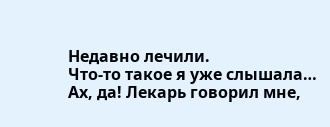Недавно лечили.
Что-то такое я уже слышала… Ах, да! Лекарь говорил мне,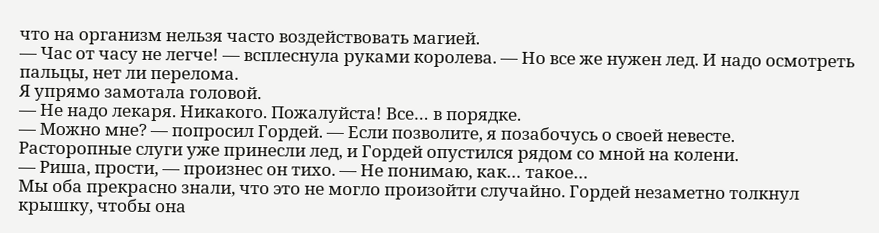что на организм нельзя часто воздействовать магией.
— Час от часу не легче! — всплеснула руками королева. — Но все же нужен лед. И надо осмотреть пальцы, нет ли перелома.
Я упрямо замотала головой.
— Не надо лекаря. Никакого. Пожалуйста! Все… в порядке.
— Можно мне? — попросил Гордей. — Если позволите, я позабочусь о своей невесте.
Расторопные слуги уже принесли лед, и Гордей опустился рядом со мной на колени.
— Риша, прости, — произнес он тихо. — Не понимаю, как… такое…
Мы оба прекрасно знали, что это не могло произойти случайно. Гордей незаметно толкнул крышку, чтобы она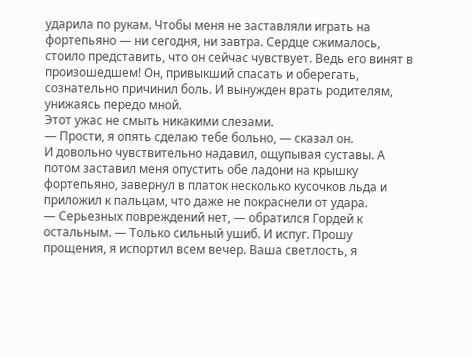ударила по рукам. Чтобы меня не заставляли играть на фортепьяно — ни сегодня, ни завтра. Сердце сжималось, стоило представить, что он сейчас чувствует. Ведь его винят в произошедшем! Он, привыкший спасать и оберегать, сознательно причинил боль. И вынужден врать родителям, унижаясь передо мной.
Этот ужас не смыть никакими слезами.
— Прости, я опять сделаю тебе больно, — сказал он.
И довольно чувствительно надавил, ощупывая суставы. А потом заставил меня опустить обе ладони на крышку фортепьяно, завернул в платок несколько кусочков льда и приложил к пальцам, что даже не покраснели от удара.
— Серьезных повреждений нет, — обратился Гордей к остальным. — Только сильный ушиб. И испуг. Прошу прощения, я испортил всем вечер. Ваша светлость, я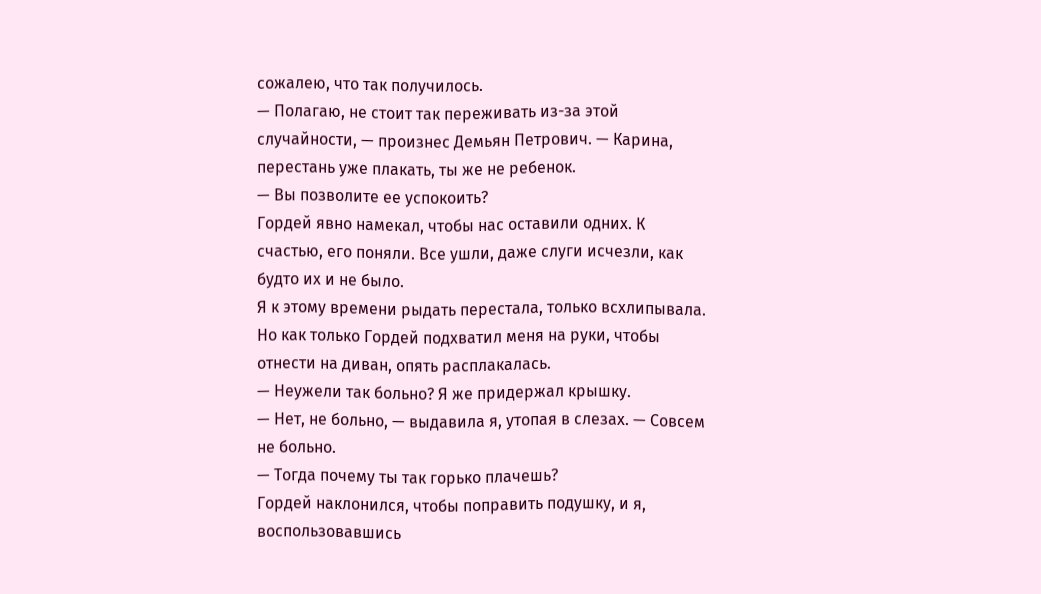сожалею, что так получилось.
— Полагаю, не стоит так переживать из-за этой случайности, — произнес Демьян Петрович. — Карина, перестань уже плакать, ты же не ребенок.
— Вы позволите ее успокоить?
Гордей явно намекал, чтобы нас оставили одних. К счастью, его поняли. Все ушли, даже слуги исчезли, как будто их и не было.
Я к этому времени рыдать перестала, только всхлипывала. Но как только Гордей подхватил меня на руки, чтобы отнести на диван, опять расплакалась.
— Неужели так больно? Я же придержал крышку.
— Нет, не больно, — выдавила я, утопая в слезах. — Совсем не больно.
— Тогда почему ты так горько плачешь?
Гордей наклонился, чтобы поправить подушку, и я, воспользовавшись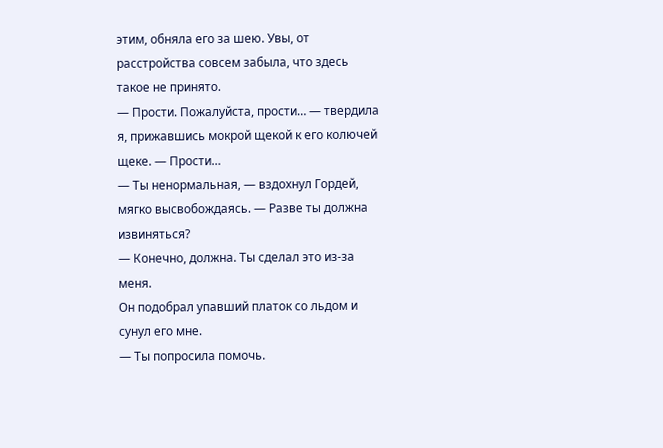этим, обняла его за шею. Увы, от расстройства совсем забыла, что здесь такое не принято.
— Прости. Пожалуйста, прости… — твердила я, прижавшись мокрой щекой к его колючей щеке. — Прости…
— Ты ненормальная, — вздохнул Гордей, мягко высвобождаясь. — Разве ты должна извиняться?
— Конечно, должна. Ты сделал это из-за меня.
Он подобрал упавший платок со льдом и сунул его мне.
— Ты попросила помочь.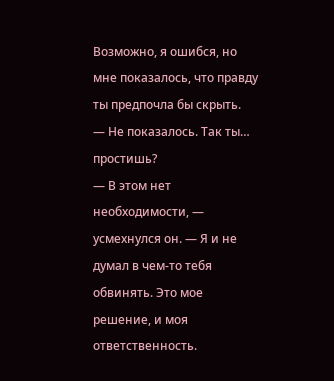Возможно, я ошибся, но мне показалось, что правду ты предпочла бы скрыть.
— Не показалось. Так ты… простишь?
— В этом нет необходимости, — усмехнулся он. — Я и не думал в чем-то тебя обвинять. Это мое решение, и моя ответственность.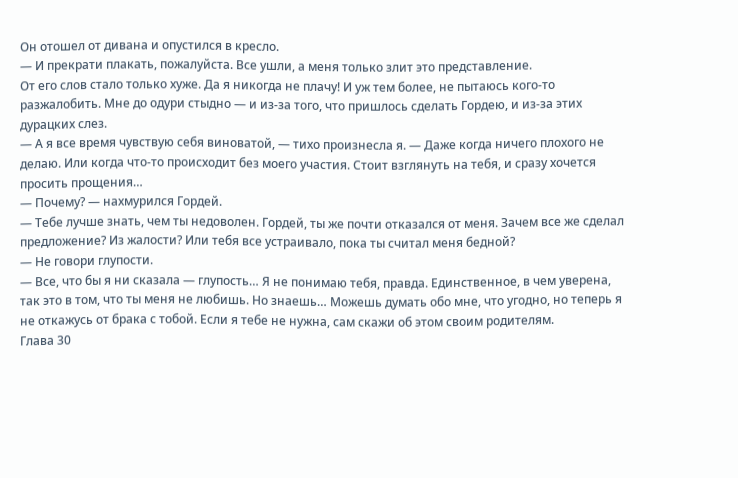Он отошел от дивана и опустился в кресло.
— И прекрати плакать, пожалуйста. Все ушли, а меня только злит это представление.
От его слов стало только хуже. Да я никогда не плачу! И уж тем более, не пытаюсь кого-то разжалобить. Мне до одури стыдно — и из-за того, что пришлось сделать Гордею, и из-за этих дурацких слез.
— А я все время чувствую себя виноватой, — тихо произнесла я. — Даже когда ничего плохого не делаю. Или когда что-то происходит без моего участия. Стоит взглянуть на тебя, и сразу хочется просить прощения…
— Почему? — нахмурился Гордей.
— Тебе лучше знать, чем ты недоволен. Гордей, ты же почти отказался от меня. Зачем все же сделал предложение? Из жалости? Или тебя все устраивало, пока ты считал меня бедной?
— Не говори глупости.
— Все, что бы я ни сказала — глупость… Я не понимаю тебя, правда. Единственное, в чем уверена, так это в том, что ты меня не любишь. Но знаешь… Можешь думать обо мне, что угодно, но теперь я не откажусь от брака с тобой. Если я тебе не нужна, сам скажи об этом своим родителям.
Глава 30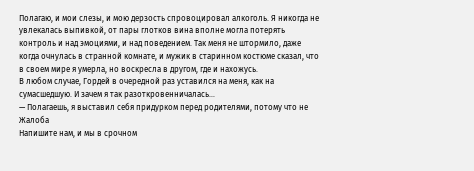Полагаю, и мои слезы, и мою дерзость спровоцировал алкоголь. Я никогда не увлекалась выпивкой, от пары глотков вина вполне могла потерять контроль и над эмоциями, и над поведением. Так меня не штормило, даже когда очнулась в странной комнате, и мужик в старинном костюме сказал, что в своем мире я умерла, но воскресла в другом, где и нахожусь.
В любом случае, Гордей в очередной раз уставился на меня, как на сумасшедшую. И зачем я так разоткровенничалась…
— Полагаешь, я выставил себя придурком перед родителями, потому что не
Жалоба
Напишите нам, и мы в срочном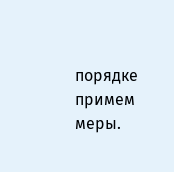порядке примем меры.